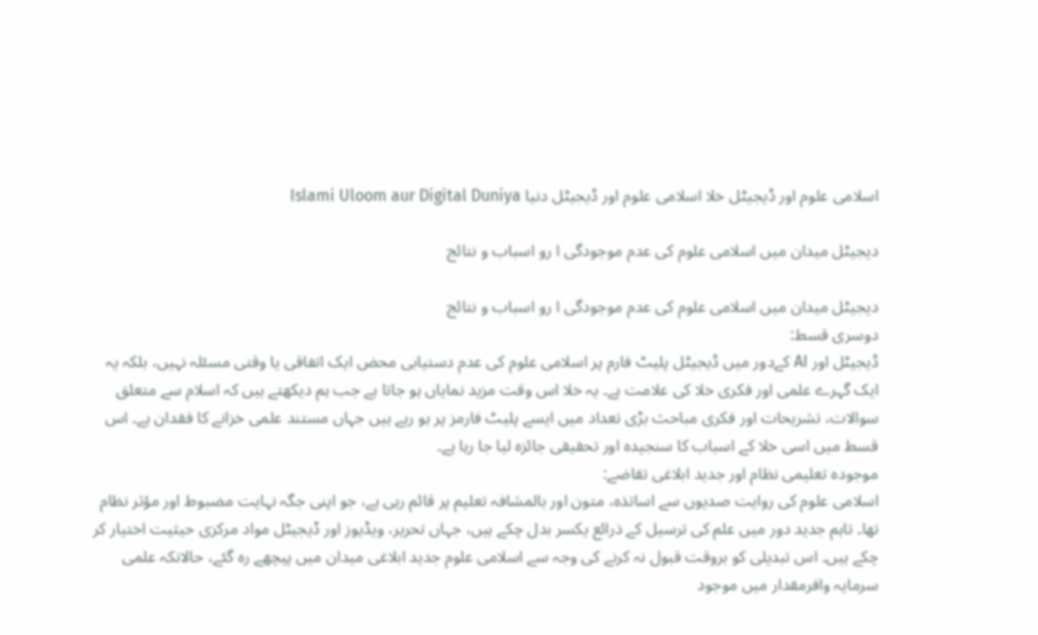اسلامی علوم اور ڈیجیٹل خلا اسلامی علوم اور ڈیجیٹل دنیا Islami Uloom aur Digital Duniya

دیجیٹل میدان میں اسلامی علوم کی عدم موجودگی ا رو اسباب و نتائج

دیجیٹل میدان میں اسلامی علوم کی عدم موجودگی ا رو اسباب و نتائج
دوسری قسط:
ڈیجیٹل اور AI کےدور میں ڈیجیٹل پلیٹ فارم پر اسلامی علوم کی عدم دستیابی محض ایک اتفاقی یا وقتی مسئلہ نہیں، بلکہ یہ ایک گہرے علمی اور فکری خلا کی علامت ہے۔ یہ خلا اس وقت مزید نمایاں ہو جاتا ہے جب ہم دیکھتے ہیں کہ اسلام سے متعلق سوالات، تشریحات اور فکری مباحث بڑی تعداد میں ایسے پلیٹ فارمز پر ہو رہے ہیں جہاں مستند علمی خزانے کا فقدان ہے۔ اس قسط میں اسی خلا کے اسباب کا سنجیدہ اور تحقیقی جائزہ لیا جا رہا ہے۔
موجودہ تعلیمی نظام اور جدید ابلاغی تقاضے:
اسلامی علوم کی روایت صدیوں سے اساتذہ، متون اور بالمشافہ تعلیم پر قائم رہی ہے، جو اپنی جگہ نہایت مضبوط اور مؤثر نظام تھا۔ تاہم جدید دور میں علم کی ترسیل کے ذرائع یکسر بدل چکے ہیں، جہاں تحریر، ویڈیوز اور ڈیجیٹل مواد مرکزی حیثیت اختیار کر چکے ہیں۔ اس تبدیلی کو بروقت قبول نہ کرنے کی وجہ سے اسلامی علوم جدید ابلاغی میدان میں پیچھے رہ گئے، حالانکہ علمی سرمایہ وافرمقدار میں موجود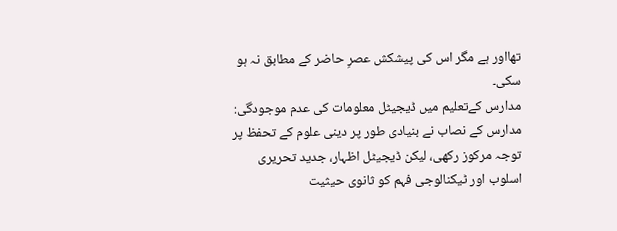تھااور ہے مگر اس کی پیشکش عصرِ حاضر کے مطابق نہ ہو سکی۔
مدارس کےتعلیم میں ڈیجیٹل معلومات کی عدم موجودگی:
مدارس کے نصاب نے بنیادی طور پر دینی علوم کے تحفظ پر توجہ مرکوز رکھی، لیکن ڈیجیٹل اظہار، جدید تحریری اسلوب اور ٹیکنالوجی فہم کو ثانوی حیثیت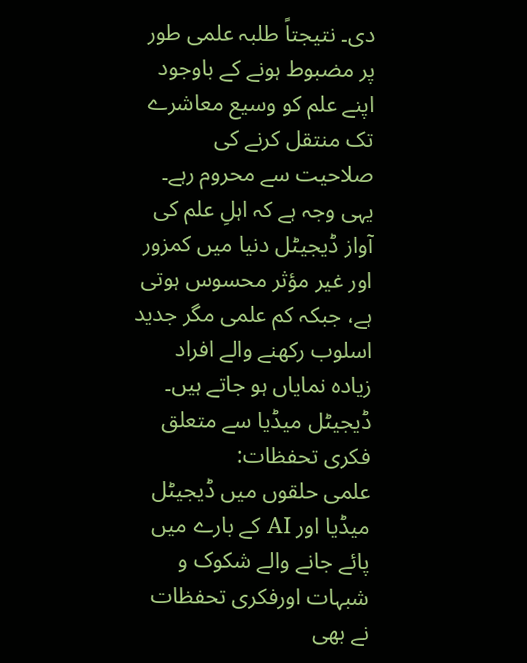دی۔ نتیجتاً طلبہ علمی طور پر مضبوط ہونے کے باوجود اپنے علم کو وسیع معاشرے تک منتقل کرنے کی صلاحیت سے محروم رہے۔ یہی وجہ ہے کہ اہلِ علم کی آواز ڈیجیٹل دنیا میں کمزور اور غیر مؤثر محسوس ہوتی ہے، جبکہ کم علمی مگر جدید اسلوب رکھنے والے افراد زیادہ نمایاں ہو جاتے ہیں۔
ڈیجیٹل میڈیا سے متعلق فکری تحفظات:
علمی حلقوں میں ڈیجیٹل میڈیا اور AI کے بارے میں پائے جانے والے شکوک و شبہات اورفکری تحفظات نے بھی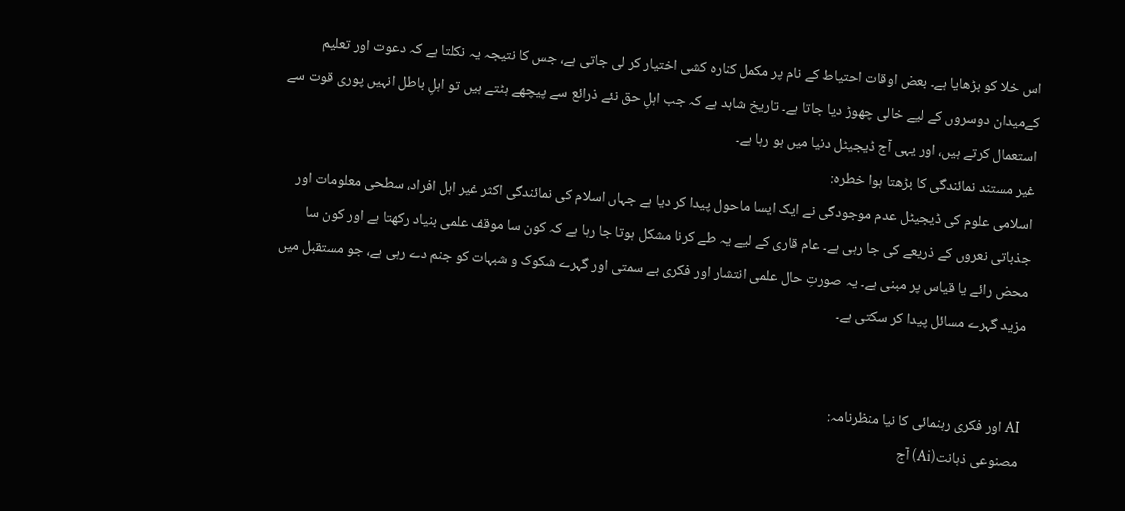اس خلا کو بڑھایا ہے۔ بعض اوقات احتیاط کے نام پر مکمل کنارہ کشی اختیار کر لی جاتی ہے، جس کا نتیجہ یہ نکلتا ہے کہ دعوت اور تعلیم کےمیدان دوسروں کے لیے خالی چھوڑ دیا جاتا ہے۔ تاریخ شاہد ہے کہ جب اہلِ حق نئے ذرائع سے پیچھے ہٹتے ہیں تو اہلِ باطل انہیں پوری قوت سے استعمال کرتے ہیں، اور یہی آج ڈیجیٹل دنیا میں ہو رہا ہے۔
غیر مستند نمائندگی کا بڑھتا ہوا خطرہ:
اسلامی علوم کی ڈیجیٹل عدم موجودگی نے ایک ایسا ماحول پیدا کر دیا ہے جہاں اسلام کی نمائندگی اکثر غیر اہل افراد، سطحی معلومات اور جذباتی نعروں کے ذریعے کی جا رہی ہے۔ عام قاری کے لیے یہ طے کرنا مشکل ہوتا جا رہا ہے کہ کون سا موقف علمی بنیاد رکھتا ہے اور کون سا محض رائے یا قیاس پر مبنی ہے۔ یہ صورتِ حال علمی انتشار اور فکری بے سمتی اور گہرے شکوک و شبہات کو جنم دے رہی ہے، جو مستقبل میں مزید گہرے مسائل پیدا کر سکتی ہے۔


AI اور فکری رہنمائی کا نیا منظرنامہ:
مصنوعی ذہانت(Ai) آج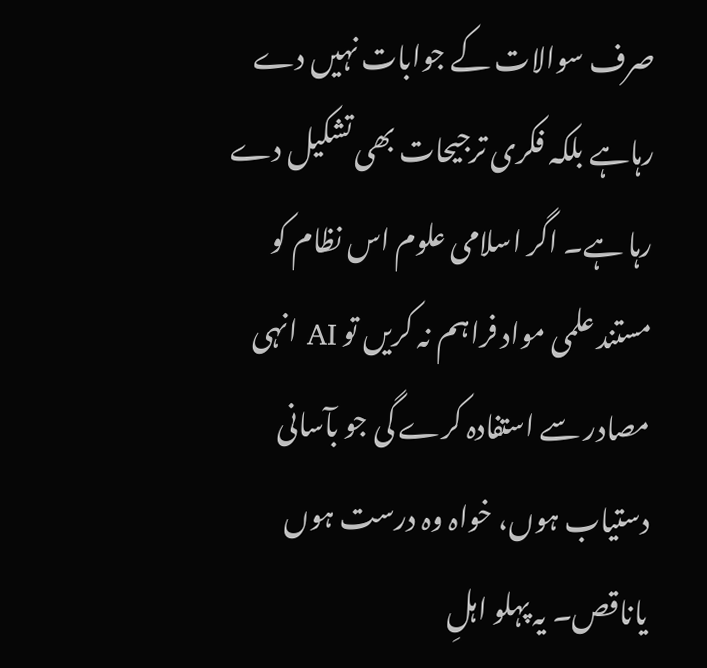صرف سوالات کے جوابات نہیں دے رہاہے بلکہ فکری ترجیحات بھی تشکیل دے رہا ہے۔ اگر اسلامی علوم اس نظام کو مستند علمی مواد فراہم نہ کریں تو AI انہی مصادر سے استفادہ کرے گی جو بآسانی دستیاب ہوں، خواہ وہ درست ہوں یاناقص۔ یہ پہلو اہلِ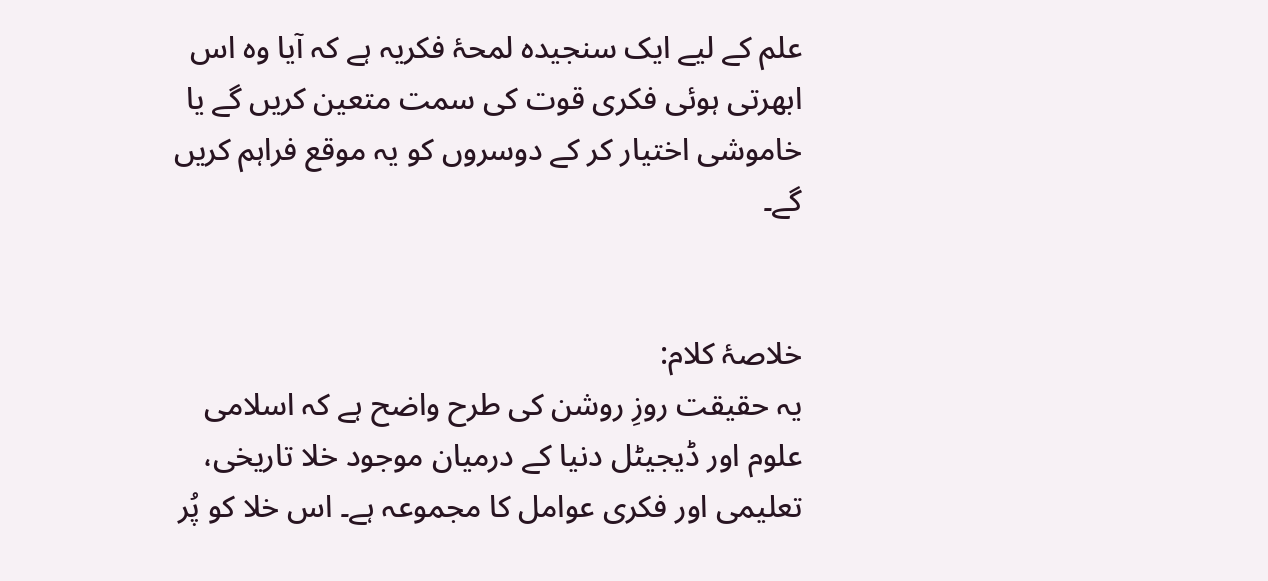علم کے لیے ایک سنجیدہ لمحۂ فکریہ ہے کہ آیا وہ اس ابھرتی ہوئی فکری قوت کی سمت متعین کریں گے یا خاموشی اختیار کر کے دوسروں کو یہ موقع فراہم کریں گے۔


خلاصۂ کلام:
یہ حقیقت روزِ روشن کی طرح واضح ہے کہ اسلامی علوم اور ڈیجیٹل دنیا کے درمیان موجود خلا تاریخی، تعلیمی اور فکری عوامل کا مجموعہ ہے۔ اس خلا کو پُر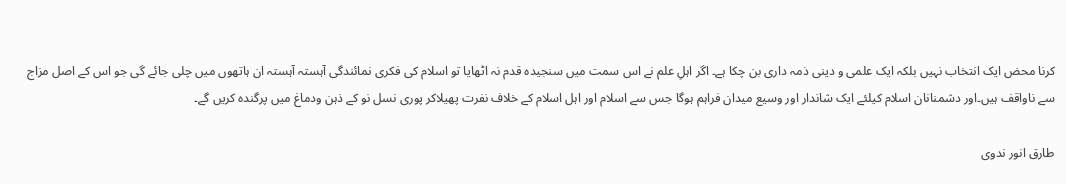کرنا محض ایک انتخاب نہیں بلکہ ایک علمی و دینی ذمہ داری بن چکا ہے۔ اگر اہلِ علم نے اس سمت میں سنجیدہ قدم نہ اٹھایا تو اسلام کی فکری نمائندگی آہستہ آہستہ ان ہاتھوں میں چلی جائے گی جو اس کے اصل مزاج سے ناواقف ہیں۔اور دشمنانان اسلام کیلئے ایک شاندار اور وسیع میدان فراہم ہوگا جس سے اسلام اور اہل اسلام کے خلاف نفرت پھیلاکر پوری نسل نو کے ذہن ودماغ میں پرگندہ کریں گے۔

طارق انور ندوی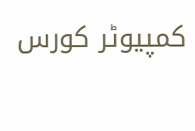کمپیوٹر کورس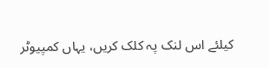کیلئے اس لنک پہ کلک کریں، یہاں کمپیوٹر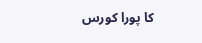کا پورا کورس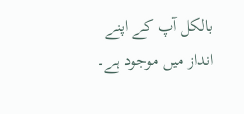بالکل آپ کے اپنے انداز میں موجود ہے۔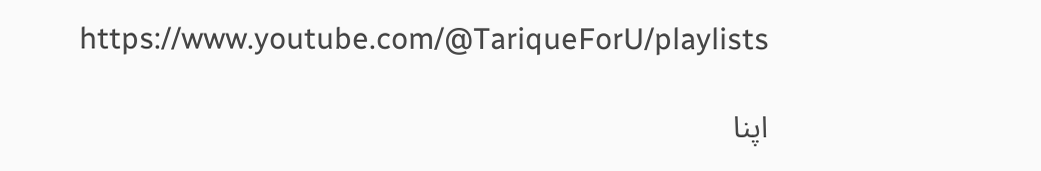https://www.youtube.com/@TariqueForU/playlists

اپنا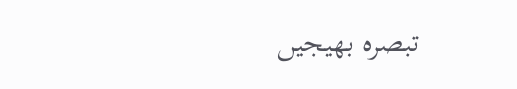تبصرہ بھیجیں